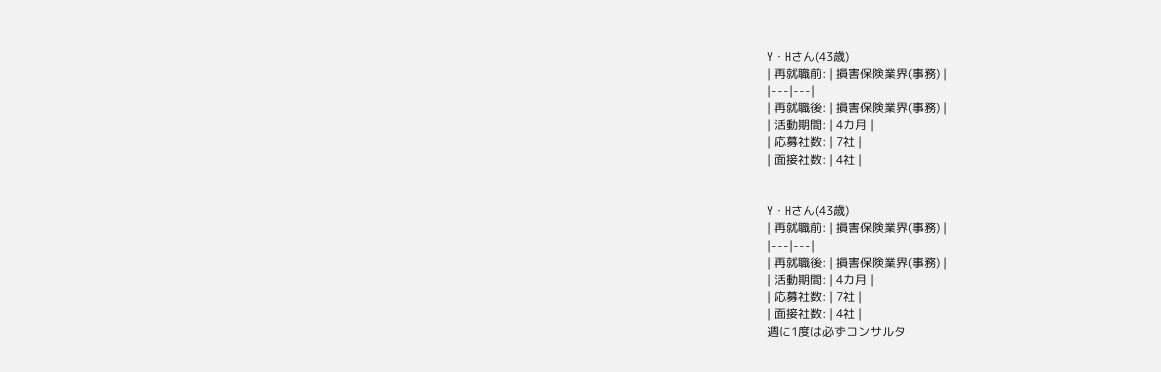Y・Hさん(43歳)
| 再就職前: | 損害保険業界(事務) |
|---|---|
| 再就職後: | 損害保険業界(事務) |
| 活動期間: | 4カ月 |
| 応募社数: | 7社 |
| 面接社数: | 4社 |


Y・Hさん(43歳)
| 再就職前: | 損害保険業界(事務) |
|---|---|
| 再就職後: | 損害保険業界(事務) |
| 活動期間: | 4カ月 |
| 応募社数: | 7社 |
| 面接社数: | 4社 |
週に1度は必ずコンサルタ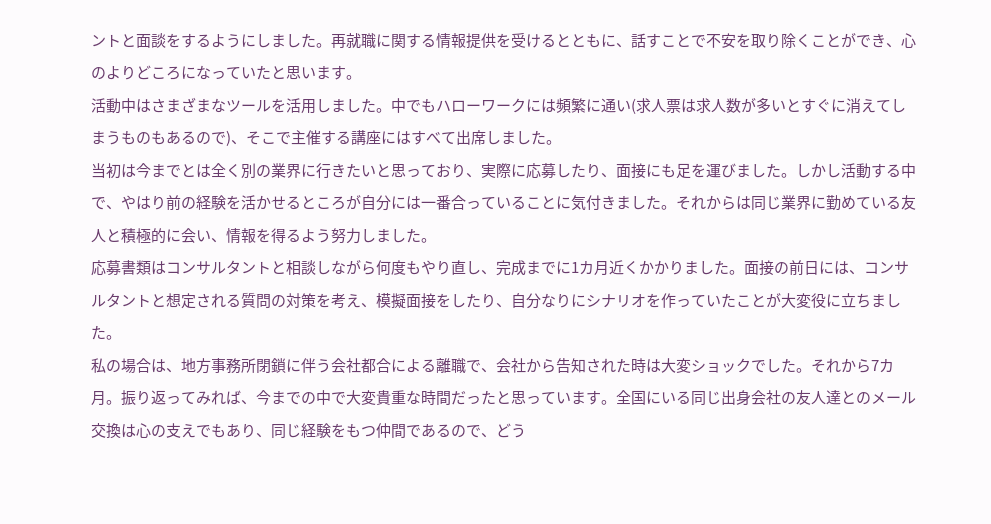ントと面談をするようにしました。再就職に関する情報提供を受けるとともに、話すことで不安を取り除くことができ、心のよりどころになっていたと思います。
活動中はさまざまなツールを活用しました。中でもハローワークには頻繁に通い(求人票は求人数が多いとすぐに消えてしまうものもあるので)、そこで主催する講座にはすべて出席しました。
当初は今までとは全く別の業界に行きたいと思っており、実際に応募したり、面接にも足を運びました。しかし活動する中で、やはり前の経験を活かせるところが自分には一番合っていることに気付きました。それからは同じ業界に勤めている友人と積極的に会い、情報を得るよう努力しました。
応募書類はコンサルタントと相談しながら何度もやり直し、完成までに1カ月近くかかりました。面接の前日には、コンサルタントと想定される質問の対策を考え、模擬面接をしたり、自分なりにシナリオを作っていたことが大変役に立ちました。
私の場合は、地方事務所閉鎖に伴う会社都合による離職で、会社から告知された時は大変ショックでした。それから7カ月。振り返ってみれば、今までの中で大変貴重な時間だったと思っています。全国にいる同じ出身会社の友人達とのメール交換は心の支えでもあり、同じ経験をもつ仲間であるので、どう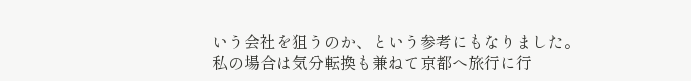いう会社を狙うのか、という参考にもなりました。
私の場合は気分転換も兼ねて京都へ旅行に行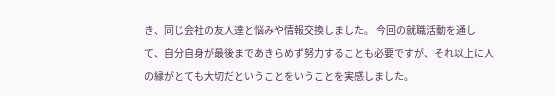き、同じ会社の友人達と悩みや情報交換しました。 今回の就職活動を通して、自分自身が最後まであきらめず努力することも必要ですが、それ以上に人の縁がとても大切だということをいうことを実感しました。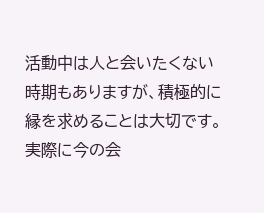活動中は人と会いたくない時期もありますが、積極的に縁を求めることは大切です。実際に今の会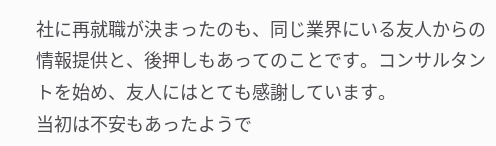社に再就職が決まったのも、同じ業界にいる友人からの情報提供と、後押しもあってのことです。コンサルタントを始め、友人にはとても感謝しています。
当初は不安もあったようで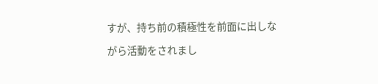すが、持ち前の積極性を前面に出しながら活動をされまし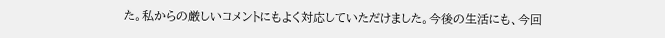た。私からの厳しいコメントにもよく対応していただけました。今後の生活にも、今回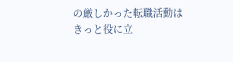の厳しかった転職活動はきっと役に立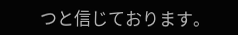つと信じております。